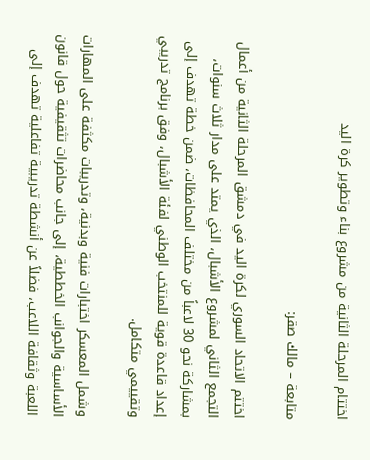اختتام المرحلة الثانية من مشروع بناء وتطوير كرة اليد

متابعة – مالك صقر:

اختتم الاتحاد السوري لكرة اليد في دمشق المرحلة الثانية من أعمال التجمع الثاني لمشروع الأشبال، الذي يمتد على مدار ثلاث سنوات، بمشاركة نحو 30 لاعباً من مختلف المحافظات، ضمن خطة تهدف إلى إعداد قاعدة قوية للمنتخب الوطني لفئة الأشبال، وفق برنامج تدريبي وتقييمي متكامل.

وشمل المعسكر اختبارات فنية وبدنية، وتدريبات مكثفة على المهارات الأساسية والجوانب الخططية، إلى جانب محاضرات تثقيفية حول قانون اللعبة وثقافة اللاعب، فضلاً عن أنشطة تدريبية تفاعلية تهدف إلى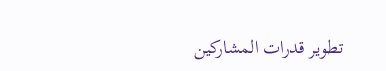تطوير قدرات المشاركين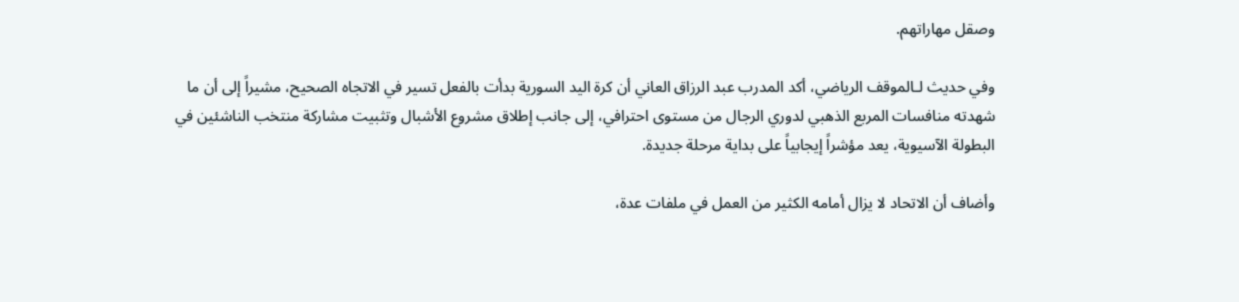وصقل مهاراتهم.

وفي حديث لـالموقف الرياضي، أكد المدرب عبد الرزاق العاني أن كرة اليد السورية بدأت بالفعل تسير في الاتجاه الصحيح، مشيراً إلى أن ما شهدته منافسات المربع الذهبي لدوري الرجال من مستوى احترافي، إلى جانب إطلاق مشروع الأشبال وتثبيت مشاركة منتخب الناشئين في البطولة الآسيوية، يعد مؤشراً إيجابياً على بداية مرحلة جديدة.

وأضاف أن الاتحاد لا يزال أمامه الكثير من العمل في ملفات عدة،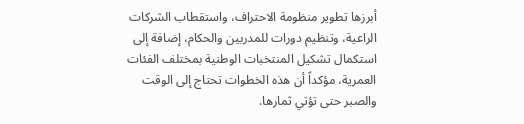أبرزها تطوير منظومة الاحتراف، واستقطاب الشركات الراعية، وتنظيم دورات للمدربين والحكام، إضافة إلى استكمال تشكيل المنتخبات الوطنية بمختلف الفئات العمرية، مؤكداً أن هذه الخطوات تحتاج إلى الوقت والصبر حتى تؤتي ثمارها.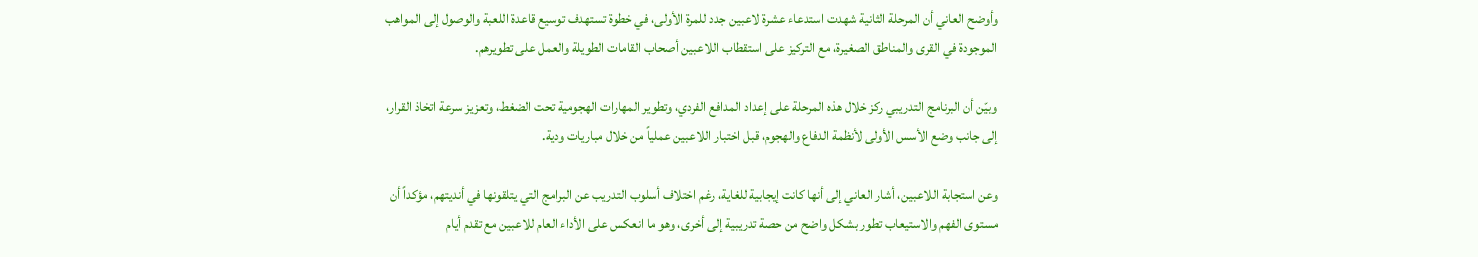وأوضح العاني أن المرحلة الثانية شهدت استدعاء عشرة لاعبين جدد للمرة الأولى، في خطوة تستهدف توسيع قاعدة اللعبة والوصول إلى المواهب الموجودة في القرى والمناطق الصغيرة، مع التركيز على استقطاب اللاعبين أصحاب القامات الطويلة والعمل على تطويرهم.

وبيّن أن البرنامج التدريبي ركز خلال هذه المرحلة على إعداد المدافع الفردي، وتطوير المهارات الهجومية تحت الضغط، وتعزيز سرعة اتخاذ القرار، إلى جانب وضع الأسس الأولى لأنظمة الدفاع والهجوم، قبل اختبار اللاعبين عملياً من خلال مباريات ودية.

وعن استجابة اللاعبين، أشار العاني إلى أنها كانت إيجابية للغاية، رغم اختلاف أسلوب التدريب عن البرامج التي يتلقونها في أنديتهم، مؤكداً أن مستوى الفهم والاستيعاب تطور بشكل واضح من حصة تدريبية إلى أخرى، وهو ما انعكس على الأداء العام للاعبين مع تقدم أيام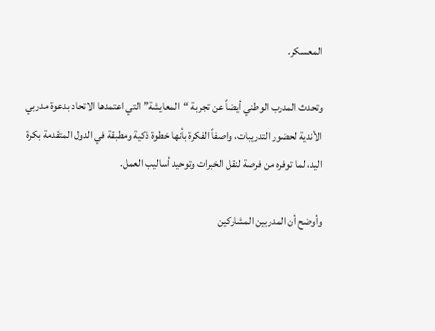المعسكر.

وتحدث المدرب الوطني أيضاً عن تجربة “المعايشة” التي اعتمدها الاتحاد بدعوة مدربي الأندية لحضور التدريبات، واصفاً الفكرة بأنها خطوة ذكية ومطبقة في الدول المتقدمة بكرة اليد، لما توفره من فرصة لنقل الخبرات وتوحيد أساليب العمل.

وأوضح أن المدربين المشاركين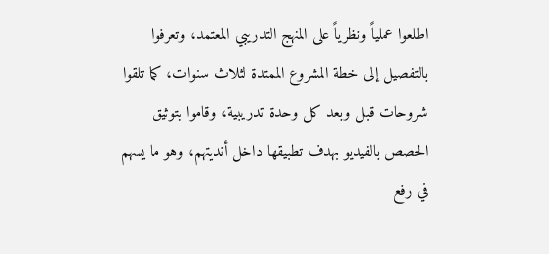اطلعوا عملياً ونظرياً على المنهج التدريبي المعتمد، وتعرفوا بالتفصيل إلى خطة المشروع الممتدة لثلاث سنوات، كما تلقوا شروحات قبل وبعد كل وحدة تدريبية، وقاموا بتوثيق الحصص بالفيديو بهدف تطبيقها داخل أنديتهم، وهو ما يسهم في رفع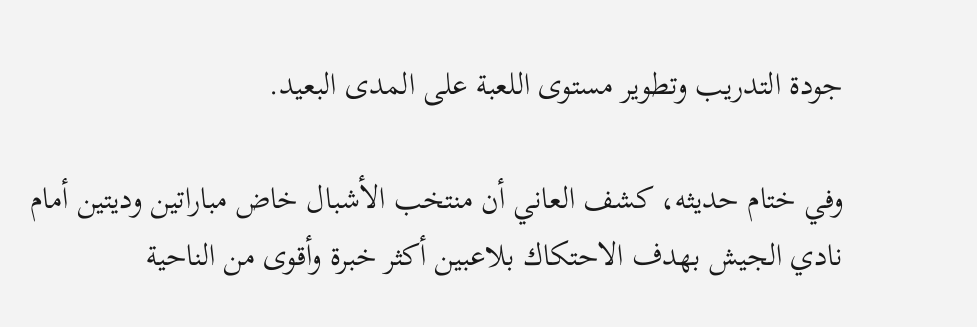جودة التدريب وتطوير مستوى اللعبة على المدى البعيد.

وفي ختام حديثه، كشف العاني أن منتخب الأشبال خاض مباراتين وديتين أمام نادي الجيش بهدف الاحتكاك بلاعبين أكثر خبرة وأقوى من الناحية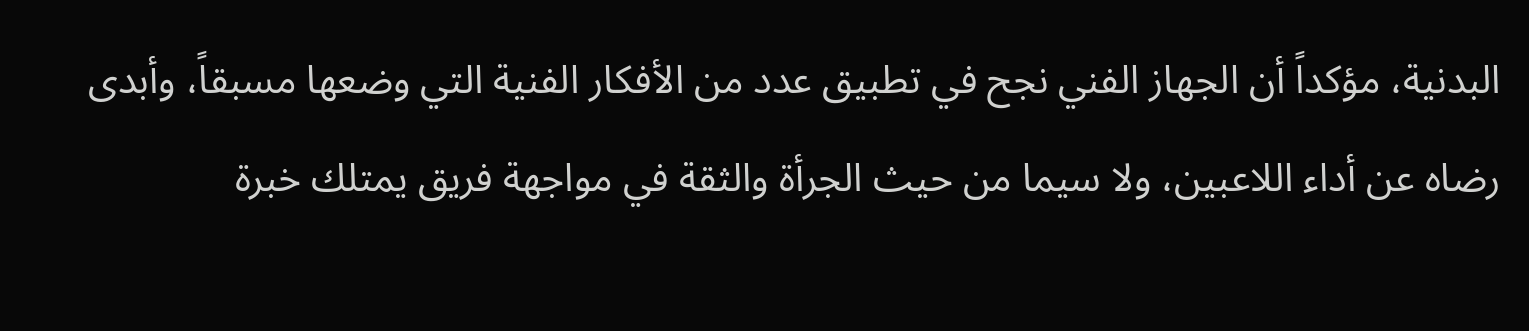البدنية، مؤكداً أن الجهاز الفني نجح في تطبيق عدد من الأفكار الفنية التي وضعها مسبقاً، وأبدى رضاه عن أداء اللاعبين، ولا سيما من حيث الجرأة والثقة في مواجهة فريق يمتلك خبرة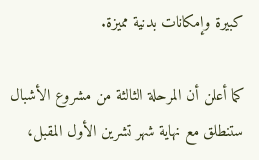كبيرة وإمكانات بدنية مميزة.

كما أعلن أن المرحلة الثالثة من مشروع الأشبال ستنطلق مع نهاية شهر تشرين الأول المقبل،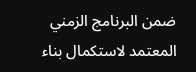ضمن البرنامج الزمني المعتمد لاستكمال بناء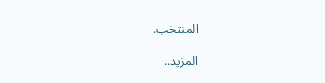المنتخب.

المزيد..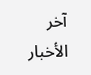آخر الأخبار